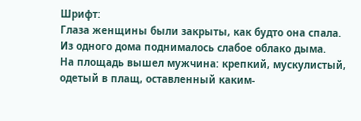Шрифт:
Глаза женщины были закрыты, как будто она спала.
Из одного дома поднималось слабое облако дыма.
На площадь вышел мужчина: крепкий, мускулистый, одетый в плащ, оставленный каким-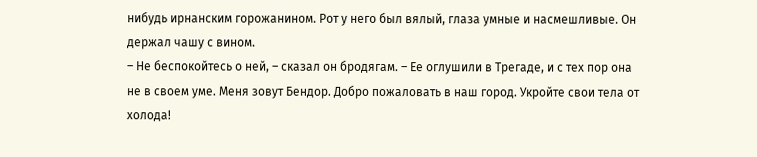нибудь ирнанским горожанином. Рот у него был вялый, глаза умные и насмешливые. Он держал чашу с вином.
– Не беспокойтесь о ней, – сказал он бродягам. – Ее оглушили в Трегаде, и с тех пор она не в своем уме. Меня зовут Бендор. Добро пожаловать в наш город. Укройте свои тела от холода!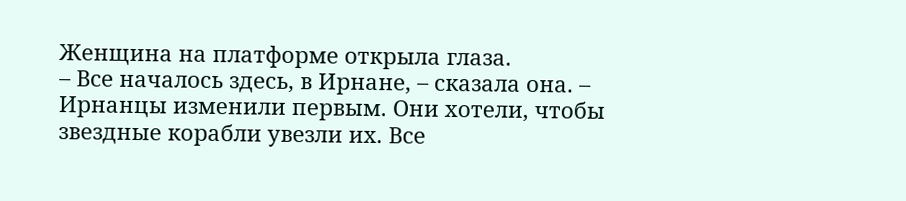Женщина на платформе открыла глаза.
– Все началось здесь, в Ирнане, – сказала она. – Ирнанцы изменили первым. Они хотели, чтобы звездные корабли увезли их. Все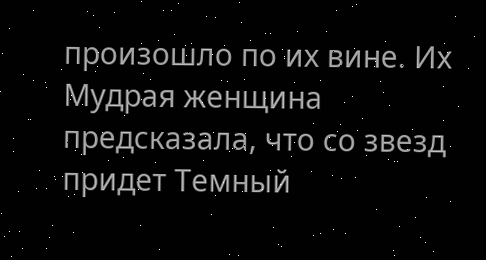произошло по их вине. Их Мудрая женщина предсказала, что со звезд придет Темный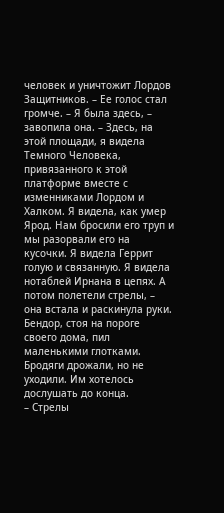человек и уничтожит Лордов Защитников. – Ее голос стал громче. – Я была здесь, – завопила она. – Здесь, на этой площади, я видела Темного Человека, привязанного к этой платформе вместе с изменниками Лордом и Халком. Я видела, как умер Ярод. Нам бросили его труп и мы разорвали его на кусочки. Я видела Геррит голую и связанную. Я видела нотаблей Ирнана в цепях. А потом полетели стрелы, – она встала и раскинула руки.
Бендор, стоя на пороге своего дома, пил маленькими глотками. Бродяги дрожали, но не уходили. Им хотелось дослушать до конца.
– Стрелы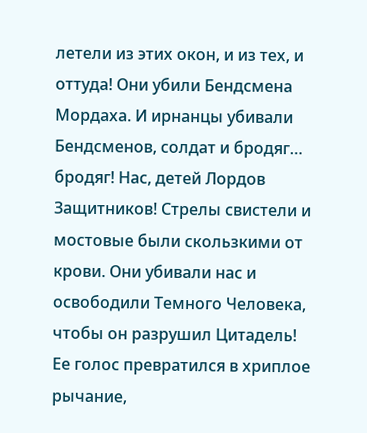летели из этих окон, и из тех, и оттуда! Они убили Бендсмена Мордаха. И ирнанцы убивали Бендсменов, солдат и бродяг… бродяг! Нас, детей Лордов Защитников! Стрелы свистели и мостовые были скользкими от крови. Они убивали нас и освободили Темного Человека, чтобы он разрушил Цитадель!
Ее голос превратился в хриплое рычание,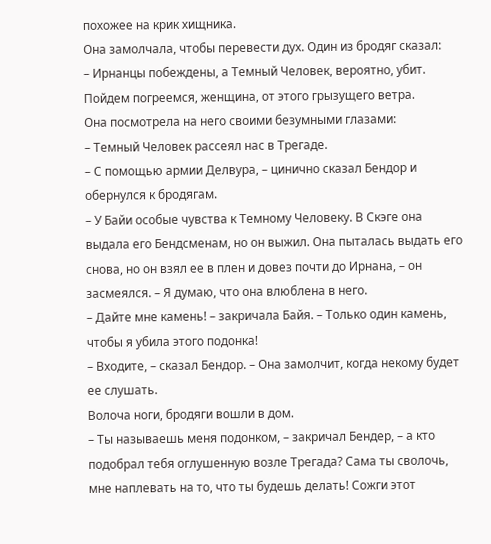похожее на крик хищника.
Она замолчала, чтобы перевести дух. Один из бродяг сказал:
– Ирнанцы побеждены, а Темный Человек, вероятно, убит. Пойдем погреемся, женщина, от этого грызущего ветра.
Она посмотрела на него своими безумными глазами:
– Темный Человек рассеял нас в Трегаде.
– С помощью армии Делвура, – цинично сказал Бендор и обернулся к бродягам.
– У Байи особые чувства к Темному Человеку. В Скэге она выдала его Бендсменам, но он выжил. Она пыталась выдать его снова, но он взял ее в плен и довез почти до Ирнана, – он засмеялся. – Я думаю, что она влюблена в него.
– Дайте мне камень! – закричала Байя. – Только один камень, чтобы я убила этого подонка!
– Входите, – сказал Бендор. – Она замолчит, когда некому будет ее слушать.
Волоча ноги, бродяги вошли в дом.
– Ты называешь меня подонком, – закричал Бендер, – а кто подобрал тебя оглушенную возле Трегада? Сама ты сволочь, мне наплевать на то, что ты будешь делать! Сожги этот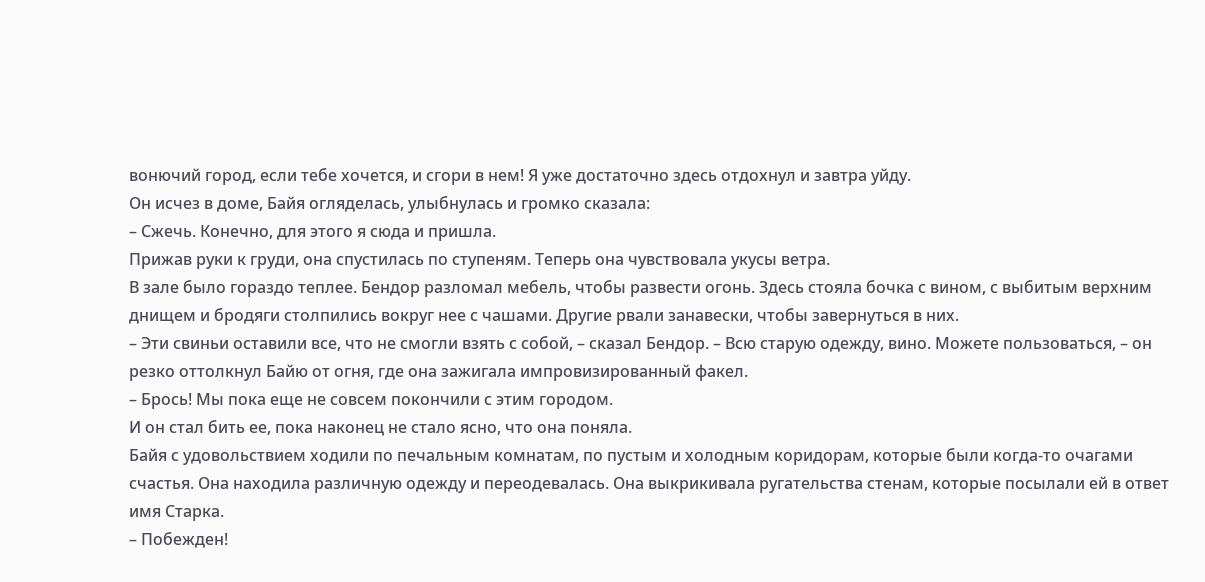вонючий город, если тебе хочется, и сгори в нем! Я уже достаточно здесь отдохнул и завтра уйду.
Он исчез в доме, Байя огляделась, улыбнулась и громко сказала:
– Сжечь. Конечно, для этого я сюда и пришла.
Прижав руки к груди, она спустилась по ступеням. Теперь она чувствовала укусы ветра.
В зале было гораздо теплее. Бендор разломал мебель, чтобы развести огонь. Здесь стояла бочка с вином, с выбитым верхним днищем и бродяги столпились вокруг нее с чашами. Другие рвали занавески, чтобы завернуться в них.
– Эти свиньи оставили все, что не смогли взять с собой, – сказал Бендор. – Всю старую одежду, вино. Можете пользоваться, – он резко оттолкнул Байю от огня, где она зажигала импровизированный факел.
– Брось! Мы пока еще не совсем покончили с этим городом.
И он стал бить ее, пока наконец не стало ясно, что она поняла.
Байя с удовольствием ходили по печальным комнатам, по пустым и холодным коридорам, которые были когда-то очагами счастья. Она находила различную одежду и переодевалась. Она выкрикивала ругательства стенам, которые посылали ей в ответ имя Старка.
– Побежден!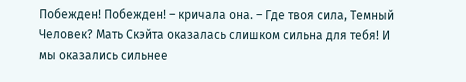Побежден! Побежден! – кричала она. – Где твоя сила, Темный Человек? Мать Скэйта оказалась слишком сильна для тебя! И мы оказались сильнее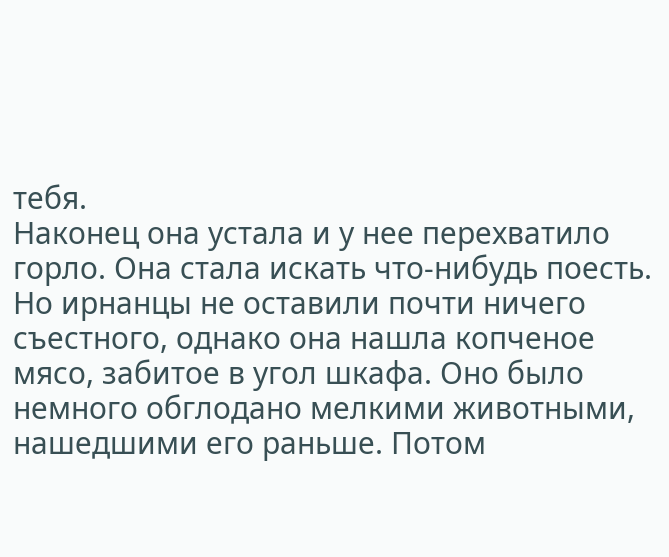тебя.
Наконец она устала и у нее перехватило горло. Она стала искать что-нибудь поесть. Но ирнанцы не оставили почти ничего съестного, однако она нашла копченое мясо, забитое в угол шкафа. Оно было немного обглодано мелкими животными, нашедшими его раньше. Потом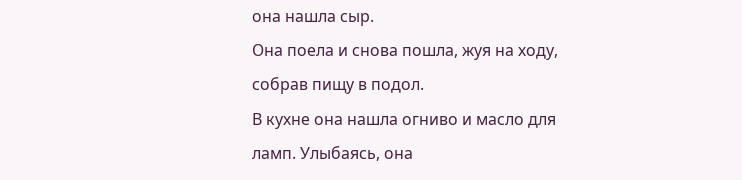она нашла сыр.
Она поела и снова пошла, жуя на ходу, собрав пищу в подол.
В кухне она нашла огниво и масло для ламп. Улыбаясь, она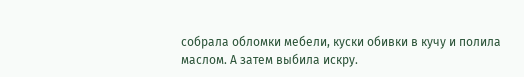собрала обломки мебели, куски обивки в кучу и полила маслом. А затем выбила искру.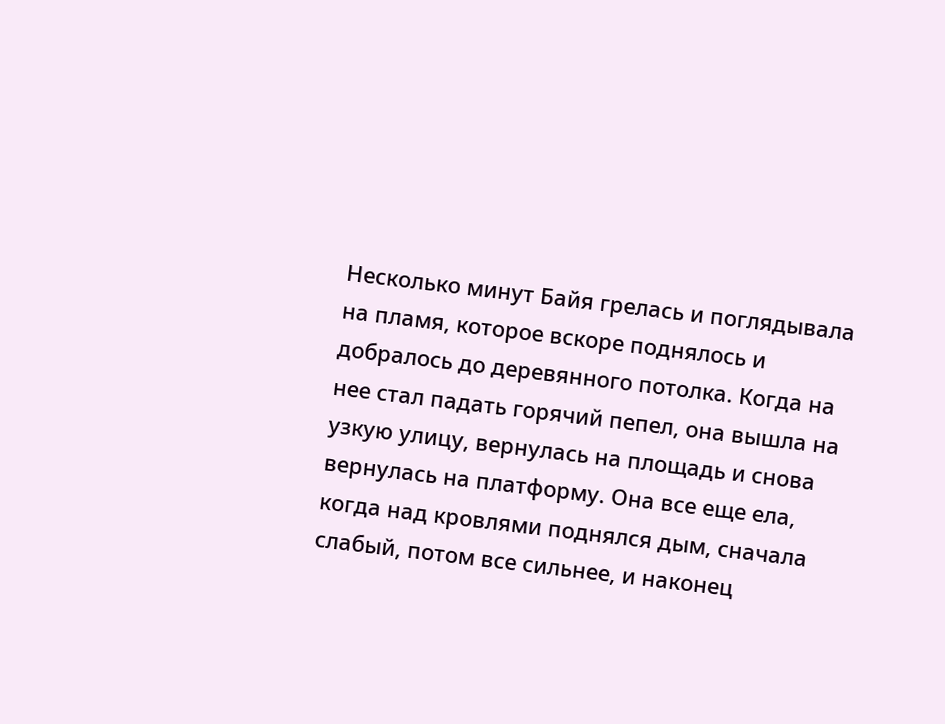Несколько минут Байя грелась и поглядывала на пламя, которое вскоре поднялось и добралось до деревянного потолка. Когда на нее стал падать горячий пепел, она вышла на узкую улицу, вернулась на площадь и снова вернулась на платформу. Она все еще ела, когда над кровлями поднялся дым, сначала слабый, потом все сильнее, и наконец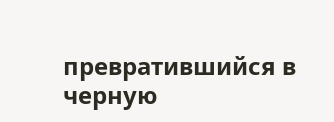превратившийся в черную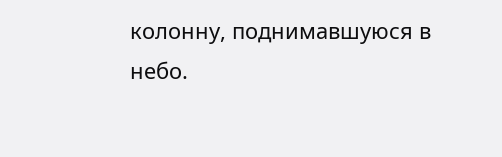колонну, поднимавшуюся в небо.